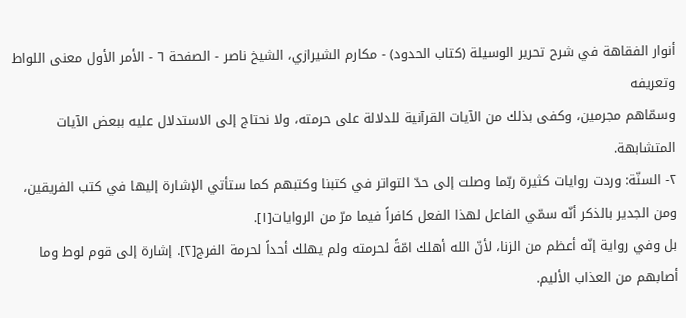أنوار الفقاهة في شرح تحرير الوسيلة (كتاب الحدود) - مكارم الشيرازي، الشيخ ناصر - الصفحة ٦ - الأمر الأول معنى اللواط وتعريفه
وسمّاهم مجرمين، وكفى بذلك من الآيات القرآنية للدلالة على حرمته، ولا نحتاج إلى الاستدلال عليه ببعض الآيات المتشابهة.
٢- السنّة: وردت روايات كثيرة ربّما وصلت إلى حدّ التواتر في كتبنا وكتبهم كما ستأتي الإشارة إليها في كتب الفريقين، ومن الجدير بالذكر أنّه سمّي الفاعل لهذا الفعل كافراً فيما مرّ من الروايات[١].
بل وفي رواية إنّه أعظم من الزنا، لأنّ الله أهلك امّةً لحرمته ولم يهلك أحداً لحرمة الفرج[٢]. إشارة إلى قوم لوط وما أصابهم من العذاب الأليم.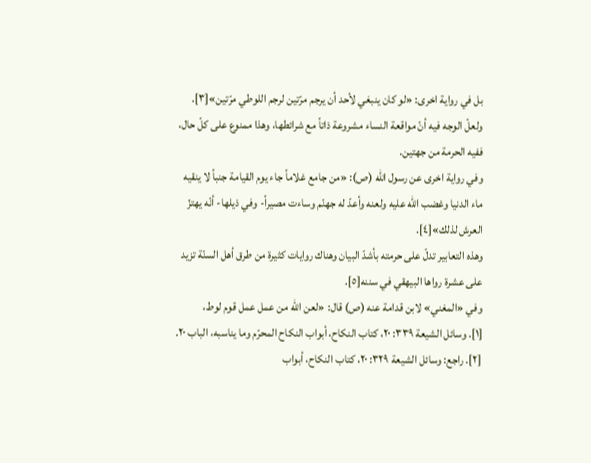بل في رواية اخرى: «لو كان ينبغي لأحد أن يرجم مرّتين لرجم اللوطي مرّتين»[٣].
ولعلّ الوجه فيه أنّ مواقعة النساء مشروعة ذاتاً مع شرائطها، وهذا ممنوع على كلّ حال، ففيه الحرمة من جهتين.
وفي رواية اخرى عن رسول الله (ص): «من جامع غلاماً جاء يوم القيامة جنباً لا ينقيه ماء الدنيا وغضب الله عليه ولعنه وأعدّ له جهنّم وساءت مصيراً- وفي ذيلها- أنّه يهتزّ العرش لذلك»[٤].
وهذه التعابير تدلّ على حرمته بأشدّ البيان وهناك روايات كثيرة من طرق أهل السنّة تزيد على عشرة رواها البيهقي في سننه[٥].
وفي «المغني» لابن قدامة عنه (ص) قال: «لعن الله من عمل عمل قوم لوط،
[١]. وسائل الشيعة ٣٣٩: ٢٠، كتاب النكاح، أبواب النكاح المحرّم وما يناسبه، الباب ٢٠.
[٢]. راجع: وسائل الشيعة ٣٢٩: ٢٠، كتاب النكاح، أبواب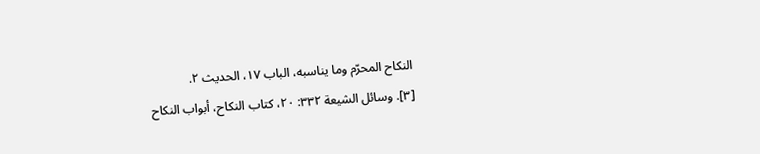النكاح المحرّم وما يناسبه، الباب ١٧، الحديث ٢.
[٣]. وسائل الشيعة ٣٣٢: ٢٠، كتاب النكاح، أبواب النكاح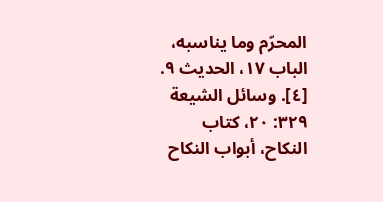المحرّم وما يناسبه، الباب ١٧، الحديث ٩.
[٤]. وسائل الشيعة ٣٢٩: ٢٠، كتاب النكاح، أبواب النكاح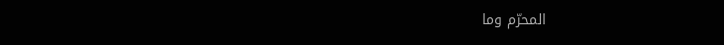المحرّم وما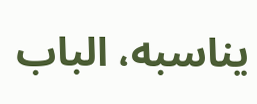يناسبه، الباب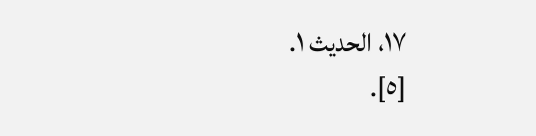١٧، الحديث ١.
[٥].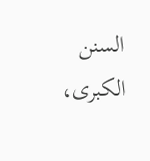السنن الكبرى،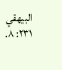البيهقي ٢٣١: ٨.